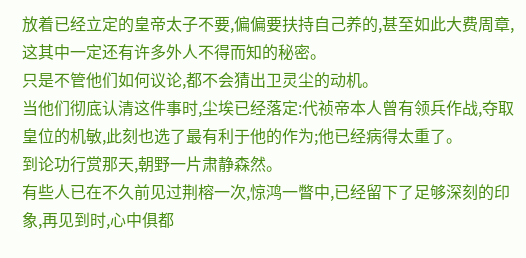放着已经立定的皇帝太子不要,偏偏要扶持自己养的,甚至如此大费周章,这其中一定还有许多外人不得而知的秘密。
只是不管他们如何议论,都不会猜出卫灵尘的动机。
当他们彻底认清这件事时,尘埃已经落定:代祯帝本人曾有领兵作战,夺取皇位的机敏,此刻也选了最有利于他的作为;他已经病得太重了。
到论功行赏那天,朝野一片肃静森然。
有些人已在不久前见过荆榕一次,惊鸿一瞥中,已经留下了足够深刻的印象,再见到时,心中俱都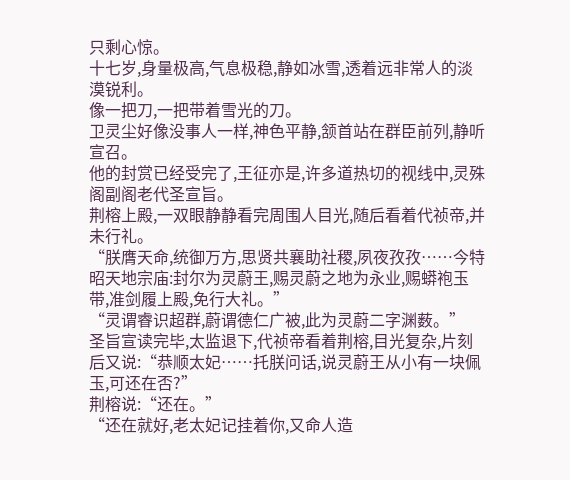只剩心惊。
十七岁,身量极高,气息极稳,静如冰雪,透着远非常人的淡漠锐利。
像一把刀,一把带着雪光的刀。
卫灵尘好像没事人一样,神色平静,颔首站在群臣前列,静听宣召。
他的封赏已经受完了,王征亦是,许多道热切的视线中,灵殊阁副阁老代圣宣旨。
荆榕上殿,一双眼静静看完周围人目光,随后看着代祯帝,并未行礼。
“朕膺天命,统御万方,思贤共襄助社稷,夙夜孜孜……今特昭天地宗庙:封尔为灵蔚王,赐灵蔚之地为永业,赐蟒袍玉带,准剑履上殿,免行大礼。”
“灵谓睿识超群,蔚谓德仁广被,此为灵蔚二字渊薮。”
圣旨宣读完毕,太监退下,代祯帝看着荆榕,目光复杂,片刻后又说:“恭顺太妃……托朕问话,说灵蔚王从小有一块佩玉,可还在否?”
荆榕说:“还在。”
“还在就好,老太妃记挂着你,又命人造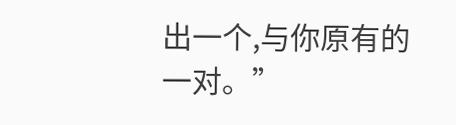出一个,与你原有的一对。”